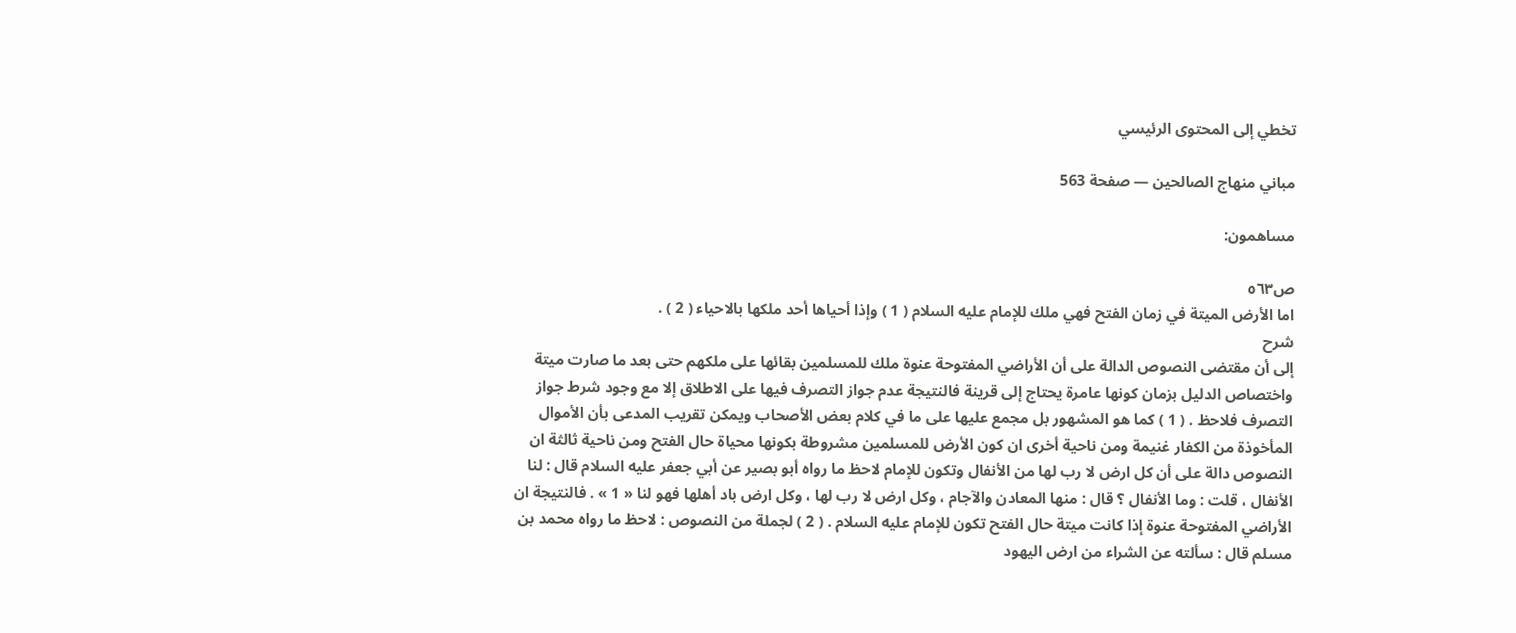تخطي إلى المحتوى الرئيسي

مباني منهاج الصالحين — صفحة 563

مساهمون:

ص٥٦٣
اما الأرض الميتة في زمان الفتح فهي ملك للإمام عليه السلام ( 1 ) وإذا أحياها أحد ملكها بالاحياء ( 2 ) .
شرح
إلى أن مقتضى النصوص الدالة على أن الأراضي المفتوحة عنوة ملك للمسلمين بقائها على ملكهم حتى بعد ما صارت ميتة واختصاص الدليل بزمان كونها عامرة يحتاج إلى قرينة فالنتيجة عدم جواز التصرف فيها على الاطلاق إلا مع وجود شرط جواز التصرف فلاحظ . ( 1 ) كما هو المشهور بل مجمع عليها على ما في كلام بعض الأصحاب ويمكن تقريب المدعى بأن الأموال المأخوذة من الكفار غنيمة ومن ناحية أخرى ان كون الأرض للمسلمين مشروطة بكونها محياة حال الفتح ومن ناحية ثالثة ان النصوص دالة على أن كل ارض لا رب لها من الأنفال وتكون للإمام لاحظ ما رواه أبو بصير عن أبي جعفر عليه السلام قال : لنا الأنفال ، قلت : وما الأنفال ؟ قال : منها المعادن والآجام ، وكل ارض لا رب لها ، وكل ارض باد أهلها فهو لنا « 1 » . فالنتيجة ان الأراضي المفتوحة عنوة إذا كانت ميتة حال الفتح تكون للإمام عليه السلام . ( 2 ) لجملة من النصوص : لاحظ ما رواه محمد بن مسلم قال : سألته عن الشراء من ارض اليهود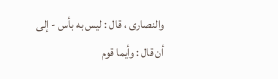والنصارى ، قال : ليس به بأس - إلى أن قال : وأيما قوم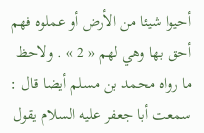أحيوا شيئا من الأرض أو عملوه فهم أحق بها وهي لهم « 2 » . ولاحظ ما رواه محمد بن مسلم أيضا قال : سمعت أبا جعفر عليه السلام يقول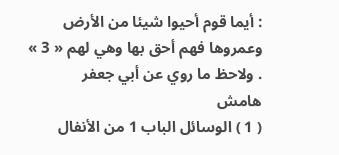: أيما قوم أحيوا شيئا من الأرض وعمروها فهم أحق بها وهي لهم « 3 » . ولاحظ ما روي عن أبي جعفر
هامش
( 1 ) الوسائل الباب 1 من الأنفال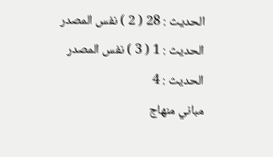الحديث : 28 ( 2 ) نفس المصدر الحديث : 1 ( 3 ) نفس المصدر الحديث : 4
مباني منهاج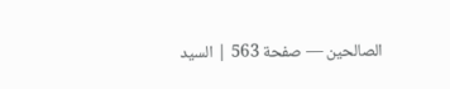الصالحين — صفحة 563 | السيد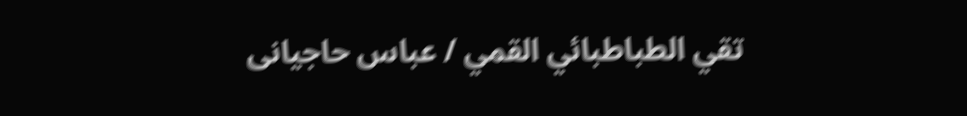تقي الطباطبائي القمي / عباس حاجيانى